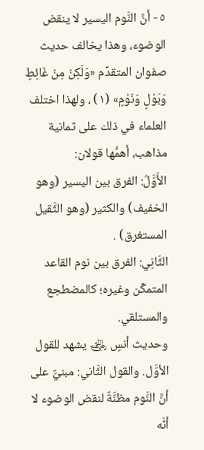٥ - أنَّ النَّوم اليسير لا ينقض الوضوء، وهذا يخالف حديث صفوان المتقدِّم «وَلَكِنْ مِنْ غَائِطٍ وَبَوْلٍ وَنَوْمٍ» (١) ، ولهذا اختلف العلماء في ذلك على ثمانية مذاهب، أهمُّها قولان:
الأَوَّلُ: الفرق بين اليسير (وهو الخفيف) والكثير (وهو الثَّقيل المستغرق) .
الثَّانِي: الفرق بين نوم القاعد المتمكِّن وغيره؛ كالمضطجع والمستلقي.
وحديث أنسٍ ﵁ يشهد للقول الأوَّل. والقول الثَّاني: مبنيٌّ على أنَّ النَّوم مظنَّةٌ لنقض الوضوء لا أنَّه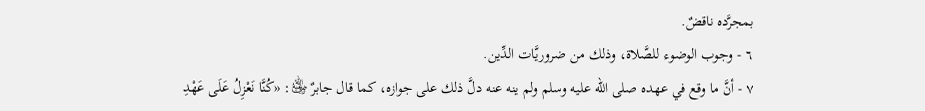بمجرَّده ناقضٌ.
٦ - وجوب الوضوء للصَّلاة، وذلك من ضروريَّات الدِّين.
٧ - أنَّ ما وقع في عهده صلى الله عليه وسلم ولم ينه عنه دلَّ ذلك على جوازه، كما قال جابرٌ ﵁: «كُنَّا نَعْزِلُ عَلَى عَهْدِ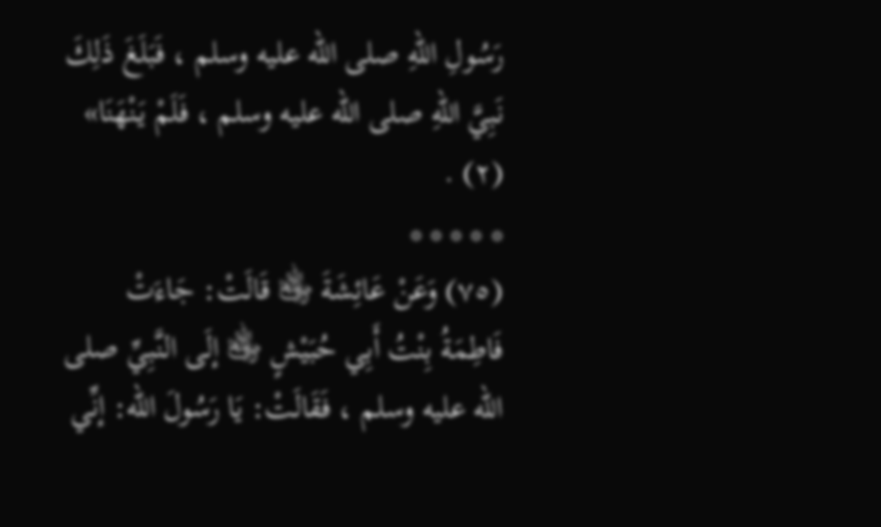رَسُولِ اللهِ صلى الله عليه وسلم ، فَبَلَغَ ذَلِكَ نَبِيَّ اللهِ صلى الله عليه وسلم ، فَلَمْ يَنْهَنَا» (٢) .
* * * * *
(٧٥) وَعَنْ عَائِشَةَ ﵂ قَالَتْ: جَاءَتْ فَاطِمَةُ بِنْتُ أَبِي حُبَيْشٍ ﵂ إلَى النَّبِيِّ صلى الله عليه وسلم ، فَقَالَتْ: يَا رَسُولَ الله: إنِّي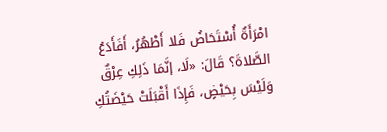امْرَأَةٌ أُسْتَحَاضُ فَلا أَطْهُرُ، أَفَأَدَعُ الصَّلاةَ؟ قَالَ: «لَا، إنَّمَا ذَلِكِ عِرْقٌ وَلَيْسَ بِحَيْضٍ، فَإِذَا أَقْبَلَتْ حَيْضَتُكِ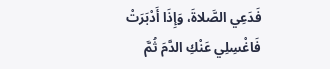فَدَعِي الصَّلاةَ، وَإِذَا أَدْبَرَتْ فَاغْسِلِي عَنْكِ الدَّمَ ثُمَّ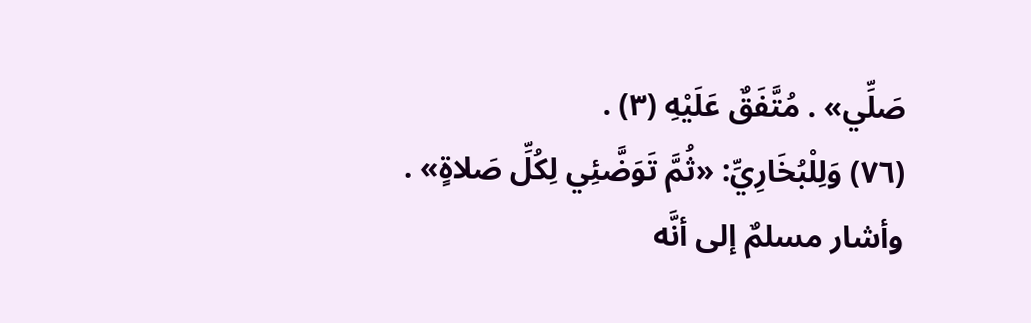صَلِّي» . مُتَّفَقٌ عَلَيْهِ (٣) .
(٧٦) وَلِلْبُخَارِيِّ: «ثُمَّ تَوَضَّئِي لِكُلِّ صَلاةٍ» .
وأشار مسلمٌ إلى أنَّه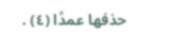حذفها عمدًا (٤) .